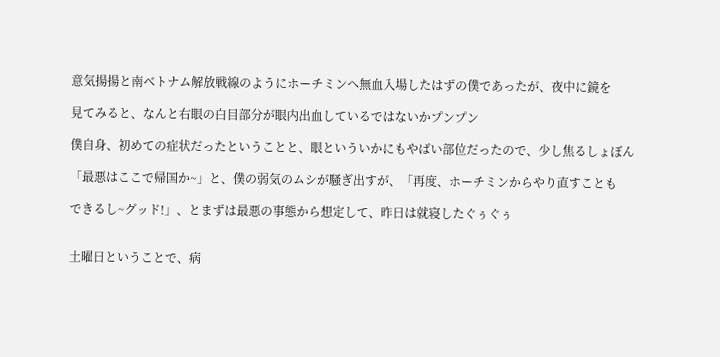意気揚揚と南ベトナム解放戦線のようにホーチミンへ無血入場したはずの僕であったが、夜中に鏡を

見てみると、なんと右眼の白目部分が眼内出血しているではないかプンプン

僕自身、初めての症状だったということと、眼といういかにもやばい部位だったので、少し焦るしょぼん

「最悪はここで帰国か~」と、僕の弱気のムシが騒ぎ出すが、「再度、ホーチミンからやり直すことも

できるし~グッド!」、とまずは最悪の事態から想定して、昨日は就寝したぐぅぐぅ


土曜日ということで、病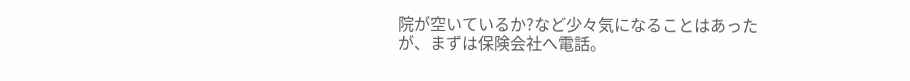院が空いているか?など少々気になることはあったが、まずは保険会社へ電話。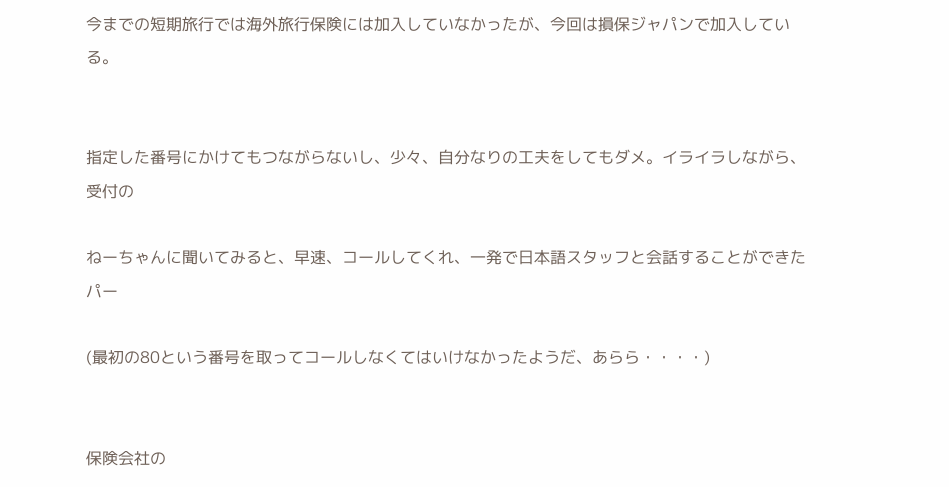今までの短期旅行では海外旅行保険には加入していなかったが、今回は損保ジャパンで加入している。


指定した番号にかけてもつながらないし、少々、自分なりの工夫をしてもダメ。イライラしながら、受付の

ねーちゃんに聞いてみると、早速、コールしてくれ、一発で日本語スタッフと会話することができたパー

(最初の80という番号を取ってコールしなくてはいけなかったようだ、あらら・・・・)


保険会社の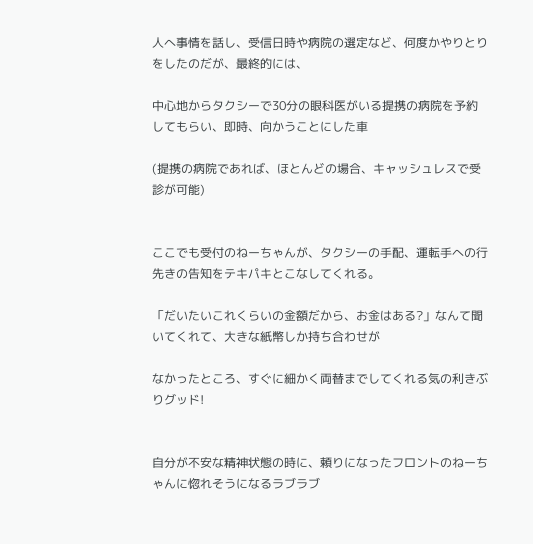人へ事情を話し、受信日時や病院の選定など、何度かやりとりをしたのだが、最終的には、

中心地からタクシーで30分の眼科医がいる提携の病院を予約してもらい、即時、向かうことにした車

(提携の病院であれば、ほとんどの場合、キャッシュレスで受診が可能)


ここでも受付のねーちゃんが、タクシーの手配、運転手への行先きの告知をテキパキとこなしてくれる。

「だいたいこれくらいの金額だから、お金はある?」なんて聞いてくれて、大きな紙幣しか持ち合わせが

なかったところ、すぐに細かく両替までしてくれる気の利きぶりグッド!


自分が不安な精神状態の時に、頼りになったフロントのねーちゃんに惚れそうになるラブラブ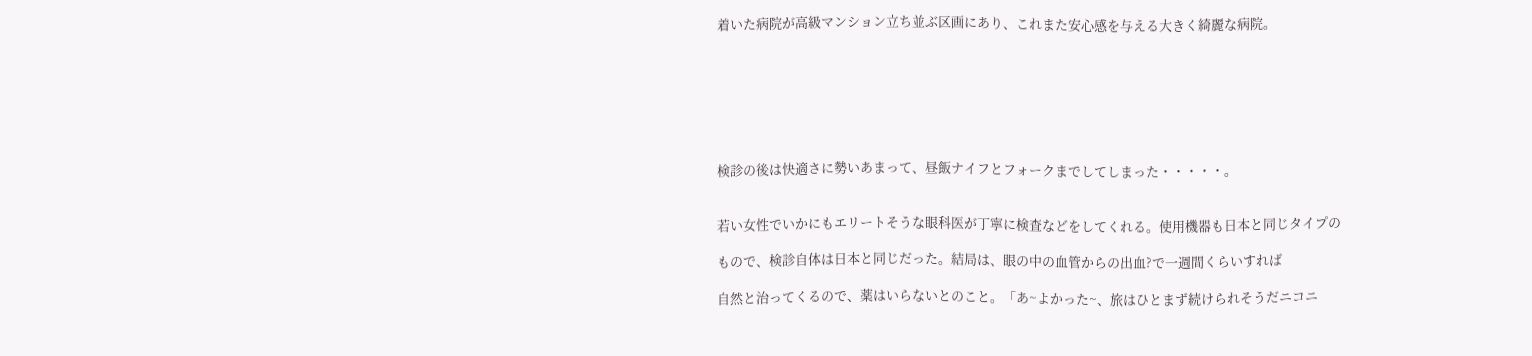着いた病院が高級マンション立ち並ぶ区画にあり、これまた安心感を与える大きく綺麗な病院。







検診の後は快適さに勢いあまって、昼飯ナイフとフォークまでしてしまった・・・・・。


若い女性でいかにもエリートそうな眼科医が丁寧に検査などをしてくれる。使用機器も日本と同じタイプの

もので、検診自体は日本と同じだった。結局は、眼の中の血管からの出血?で一週間くらいすれば

自然と治ってくるので、薬はいらないとのこと。「あ~よかった~、旅はひとまず続けられそうだニコニ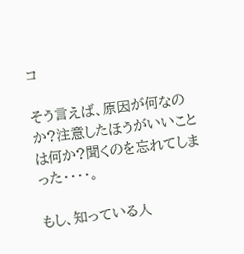コ

そう言えば、原因が何なのか?注意したほうがいいことは何か?聞くのを忘れてしまった・・・・。

もし、知っている人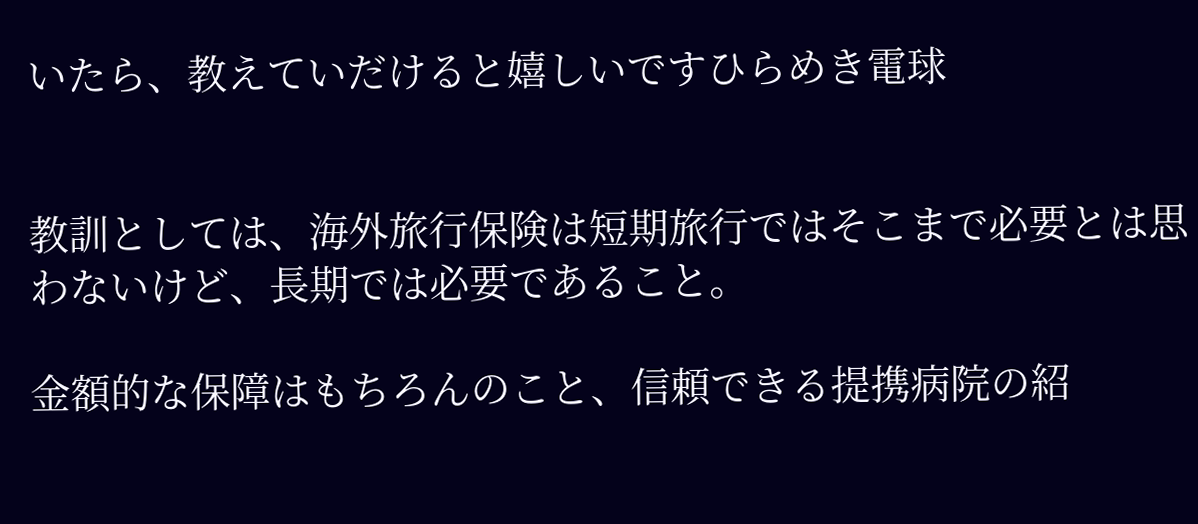いたら、教えていだけると嬉しいですひらめき電球


教訓としては、海外旅行保険は短期旅行ではそこまで必要とは思わないけど、長期では必要であること。

金額的な保障はもちろんのこと、信頼できる提携病院の紹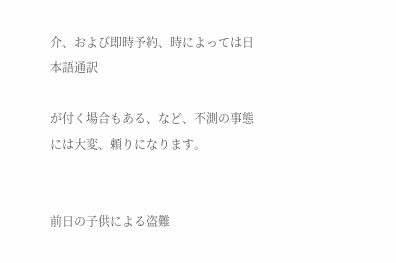介、および即時予約、時によっては日本語通訳

が付く場合もある、など、不測の事態には大変、頼りになります。


前日の子供による盗難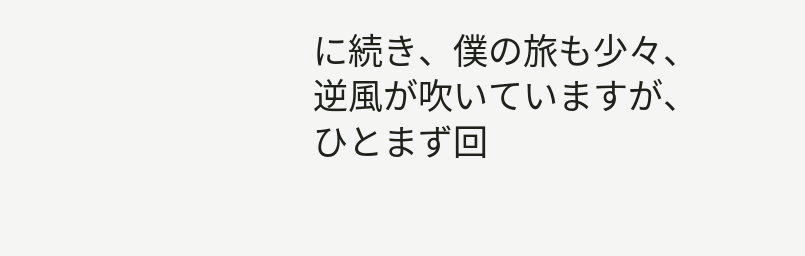に続き、僕の旅も少々、逆風が吹いていますが、ひとまず回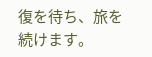復を待ち、旅を続けます。